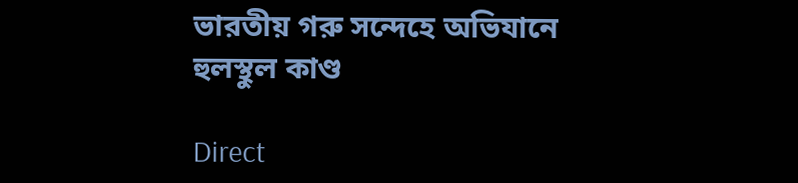ভারতীয় গরু সন্দেহে অভিযানে হুলস্থুল কাণ্ড

Direct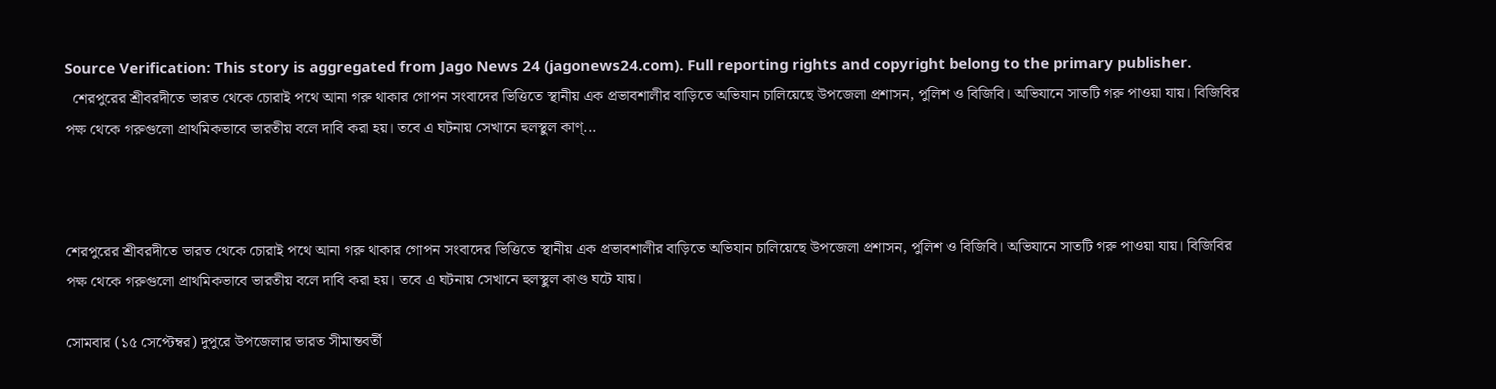Source Verification: This story is aggregated from Jago News 24 (jagonews24.com). Full reporting rights and copyright belong to the primary publisher.
  শেরপুরের শ্রীবরদীতে ভারত থেকে চোরাই পথে আনা গরু থাকার গোপন সংবাদের ভিত্তিতে স্থানীয় এক প্রভাবশালীর বাড়িতে অভিযান চালিয়েছে উপজেলা প্রশাসন, পুলিশ ও বিজিবি। অভিযানে সাতটি গরু পাওয়া যায়। বিজিবির পক্ষ থেকে গরুগুলো প্রাথমিকভাবে ভারতীয় বলে দাবি করা হয়। তবে এ ঘটনায় সেখানে হুলস্থুল কাণ্...



শেরপুরের শ্রীবরদীতে ভারত থেকে চোরাই পথে আনা গরু থাকার গোপন সংবাদের ভিত্তিতে স্থানীয় এক প্রভাবশালীর বাড়িতে অভিযান চালিয়েছে উপজেলা প্রশাসন, পুলিশ ও বিজিবি। অভিযানে সাতটি গরু পাওয়া যায়। বিজিবির পক্ষ থেকে গরুগুলো প্রাথমিকভাবে ভারতীয় বলে দাবি করা হয়। তবে এ ঘটনায় সেখানে হুলস্থুল কাণ্ড ঘটে যায়।

সোমবার (১৫ সেপ্টেম্বর) দুপুরে উপজেলার ভারত সীমান্তবর্তী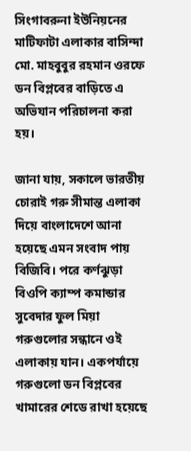সিংগাবরুনা ইউনিয়নের মাটিফাটা এলাকার বাসিন্দা মো. মাহবুবুর রহমান ওরফে ডন বিপ্লবের বাড়িতে এ অভিযান পরিচালনা করা হয়।

জানা যায়, সকালে ভারতীয় চোরাই গরু সীমান্ত এলাকা দিয়ে বাংলাদেশে আনা হয়েছে এমন সংবাদ পায় বিজিবি। পরে কর্ণঝুড়া বিওপি ক্যাম্প কমান্ডার সুবেদার ফুল মিয়া গরুগুলোর সন্ধানে ওই এলাকায় যান। একপর্যায়ে গরুগুলো ডন বিপ্লবের খামারের শেডে রাখা হয়েছে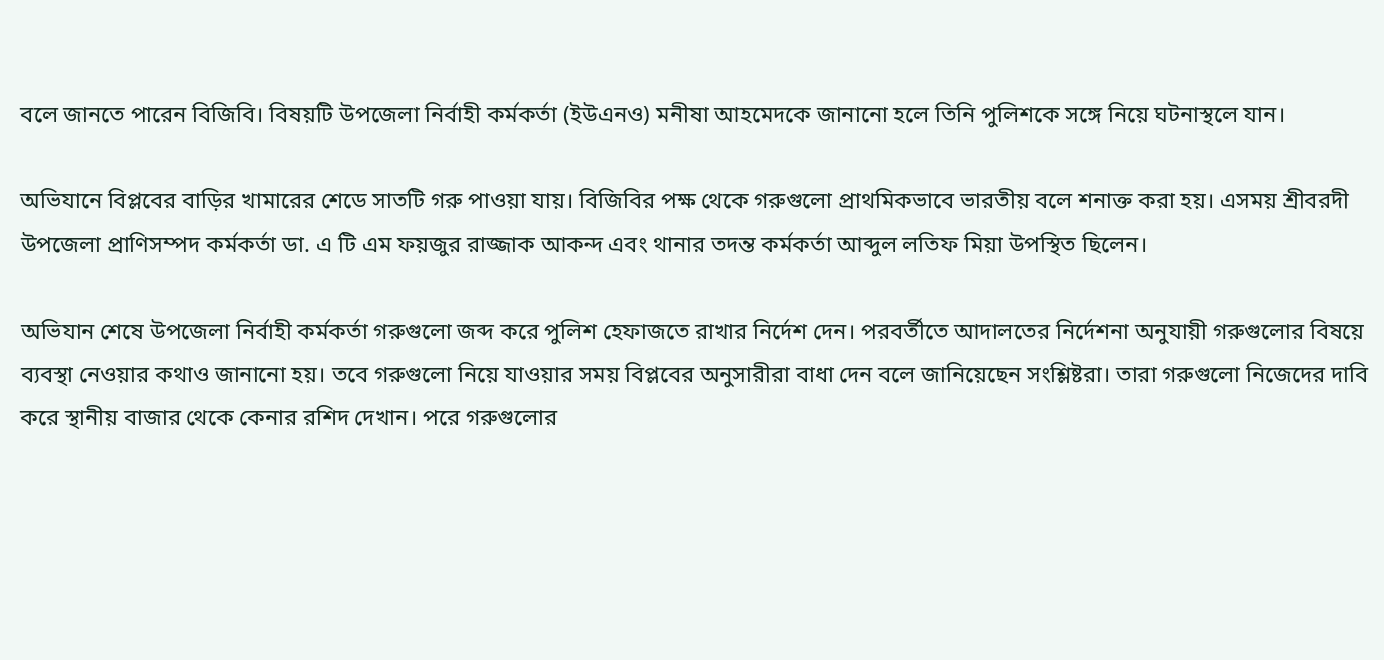বলে জানতে পারেন বিজিবি। বিষয়টি উপজেলা নির্বাহী কর্মকর্তা (ইউএনও) মনীষা আহমেদকে জানানো হলে তিনি পুলিশকে সঙ্গে নিয়ে ঘটনাস্থলে যান।

অভিযানে বিপ্লবের বাড়ির খামারের শেডে সাতটি গরু পাওয়া যায়। বিজিবির পক্ষ থেকে গরুগুলো প্রাথমিকভাবে ভারতীয় বলে শনাক্ত করা হয়। এসময় শ্রীবরদী উপজেলা প্রাণিসম্পদ কর্মকর্তা ডা. এ টি এম ফয়জুর রাজ্জাক আকন্দ এবং থানার তদন্ত কর্মকর্তা আব্দুল লতিফ মিয়া উপস্থিত ছিলেন।

অভিযান শেষে উপজেলা নির্বাহী কর্মকর্তা গরুগুলো জব্দ করে পুলিশ হেফাজতে রাখার নির্দেশ দেন। পরবর্তীতে আদালতের নির্দেশনা অনুযায়ী গরুগুলোর বিষয়ে ব্যবস্থা নেওয়ার কথাও জানানো হয়। তবে গরুগুলো নিয়ে যাওয়ার সময় বিপ্লবের অনুসারীরা বাধা দেন বলে জানিয়েছেন সংশ্লিষ্টরা। তারা গরুগুলো নিজেদের দাবি করে স্থানীয় বাজার থেকে কেনার রশিদ দেখান। পরে গরুগুলোর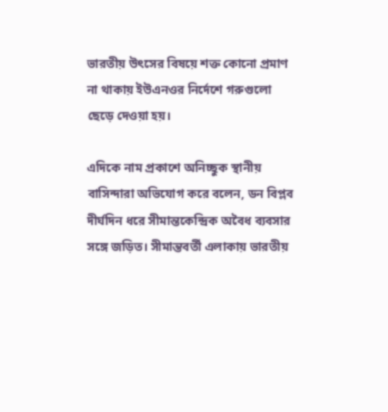ভারতীয় উৎসের বিষয়ে শক্ত কোনো প্রমাণ না থাকায় ইউএনওর নির্দেশে গরুগুলো ছেড়ে দেওয়া হয়।

এদিকে নাম প্রকাশে অনিচ্ছুক স্থানীয় বাসিন্দারা অভিযোগ করে বলেন, ডন বিপ্লব দীর্ঘদিন ধরে সীমান্তকেন্দ্রিক অবৈধ ব্যবসার সঙ্গে জড়িত। সীমান্তবর্তী এলাকায় ভারতীয়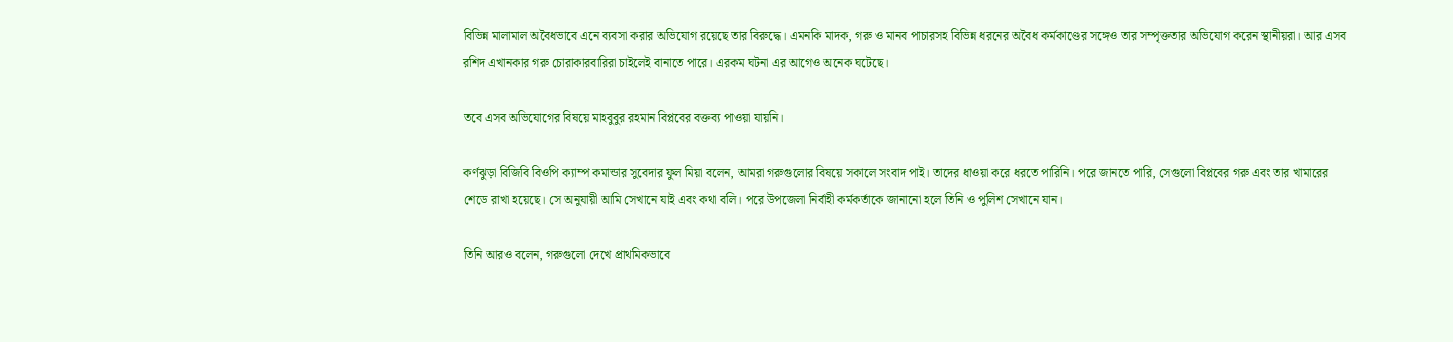বিভিন্ন মালামাল অবৈধভাবে এনে ব্যবসা করার অভিযোগ রয়েছে তার বিরুদ্ধে। এমনকি মাদক, গরু ও মানব পাচারসহ বিভিন্ন ধরনের অবৈধ কর্মকাণ্ডের সঙ্গেও তার সম্পৃক্ততার অভিযোগ করেন স্থানীয়রা। আর এসব রশিদ এখানকার গরু চোরাকারবারিরা চাইলেই বানাতে পারে। এরকম ঘটনা এর আগেও অনেক ঘটেছে।

তবে এসব অভিযোগের বিষয়ে মাহবুবুর রহমান বিপ্লবের বক্তব্য পাওয়া যায়নি।

কর্ণঝুড়া বিজিবি বিওপি ক্যাম্প কমান্ডার সুবেদার ফুল মিয়া বলেন, আমরা গরুগুলোর বিষয়ে সকালে সংবাদ পাই। তাদের ধাওয়া করে ধরতে পারিনি। পরে জানতে পারি, সেগুলো বিপ্লবের গরু এবং তার খামারের শেডে রাখা হয়েছে। সে অনুযায়ী আমি সেখানে যাই এবং কথা বলি। পরে উপজেলা নির্বাহী কর্মকর্তাকে জানানো হলে তিনি ও পুলিশ সেখানে যান।

তিনি আরও বলেন, গরুগুলো দেখে প্রাথমিকভাবে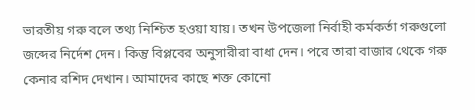ভারতীয় গরু বলে তথ্য নিশ্চিত হওয়া যায়। তখন উপজেলা নির্বাহী কর্মকর্তা গরুগুলো জব্দের নির্দেশ দেন। কিন্তু বিপ্লবের অনুসারীরা বাধা দেন। পরে তারা বাজার থেকে গরু কেনার রশিদ দেখান। আমাদের কাছে শক্ত কোনো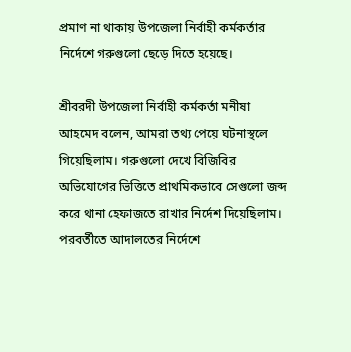প্রমাণ না থাকায় উপজেলা নির্বাহী কর্মকর্তার নির্দেশে গরুগুলো ছেড়ে দিতে হয়েছে।

শ্রীবরদী উপজেলা নির্বাহী কর্মকর্তা মনীষা আহমেদ বলেন, আমরা তথ্য পেয়ে ঘটনাস্থলে গিয়েছিলাম। গরুগুলো দেখে বিজিবির অভিযোগের ভিত্তিতে প্রাথমিকভাবে সেগুলো জব্দ করে থানা হেফাজতে রাখার নির্দেশ দিয়েছিলাম। পরবর্তীতে আদালতের নির্দেশে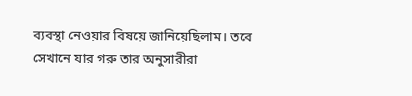ব্যবস্থা নেওয়ার বিষয়ে জানিয়েছিলাম। তবে সেখানে যার গরু তার অনুসারীরা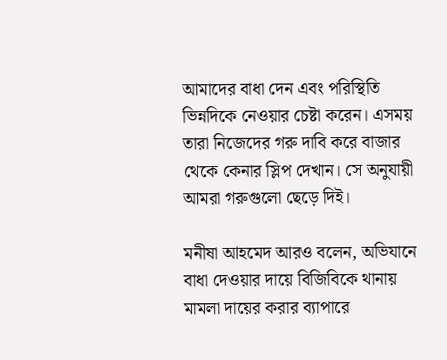আমাদের বাধা দেন এবং পরিস্থিতি ভিন্নদিকে নেওয়ার চেষ্টা করেন। এসময় তারা নিজেদের গরু দাবি করে বাজার থেকে কেনার স্লিপ দেখান। সে অনুযায়ী আমরা গরুগুলো ছেড়ে দিই।

মনীষা আহমেদ আরও বলেন, অভিযানে বাধা দেওয়ার দায়ে বিজিবিকে থানায় মামলা দায়ের করার ব্যাপারে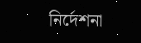নির্দেশনা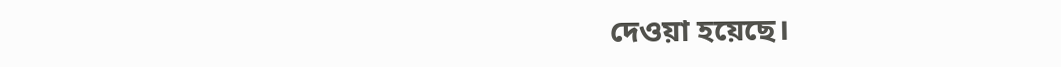দেওয়া হয়েছে।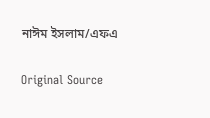নাঈম ইসলাম/এফএ

Original Source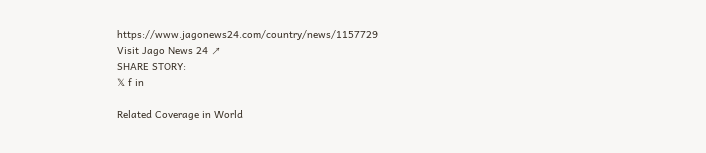https://www.jagonews24.com/country/news/1157729
Visit Jago News 24 ↗
SHARE STORY:
𝕏 f in

Related Coverage in World